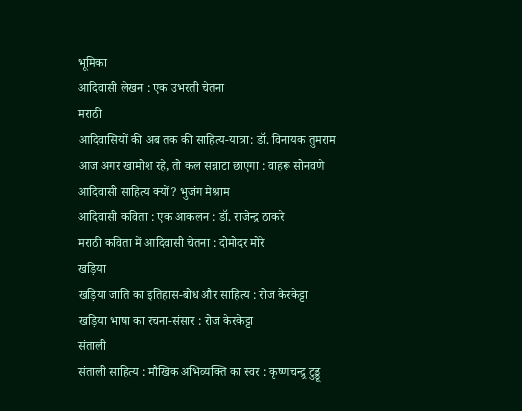भूमिका
आदिवासी लेखन : एक उभरती चेतना
मराठी
आदिवासियों की अब तक की साहित्य-यात्रा: डॉ. विनायक तुमराम
आज अगर खामोश रहे, तो कल सन्नाटा छाएगा : वाहरू सोनवणे
आदिवासी साहित्य क्यों? भुजंग मेश्राम
आदिवासी कविता : एक आकलन : डॉ. राजेन्द्र ठाकरे
मराठी कविता में आदिवासी चेतना : दोमोदर मोरे
खड़िया
खड़िया जाति का इतिहास-बोध और साहित्य : रोज केरकेट्टा
खड़िया भाषा का रचना-संसार : रोज केरकेट्टा
संताली
संताली साहित्य : मौखिक अभिव्यक्ति का स्वर : कृष्णचन्द्र्र टुड्डू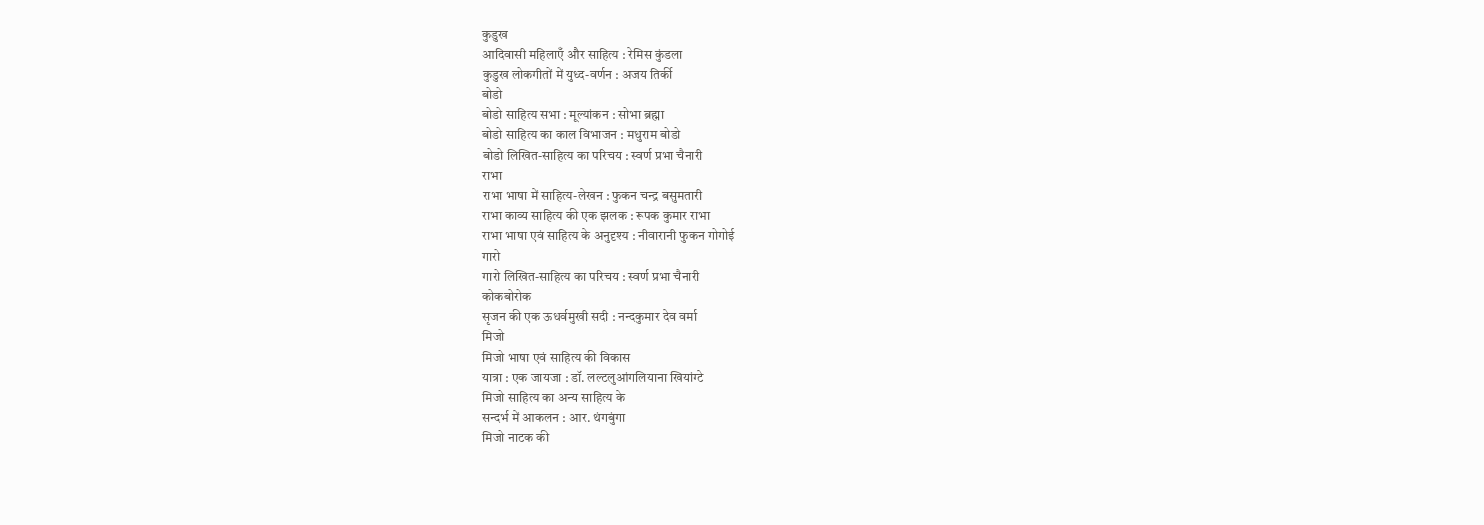कुडुख
आदिवासी महिलाएँ और साहित्य : रेमिस कुंडला
कुडुख लोकगीतों में युध्द-वर्णन : अजय तिर्की
बोडो
बोडो साहित्य सभा : मूल्यांकन : सोभा ब्रह्मा
बोडो साहित्य का काल विभाजन : मधुराम बोडो
बोडो लिखित-साहित्य का परिचय : स्वर्ण प्रभा चैनारी
राभा
राभा भाषा में साहित्य-लेखन : फुकन चन्द्र बसुमतारी
राभा काव्य साहित्य की एक झलक : रूपक कुमार राभा
राभा भाषा एवं साहित्य के अनुदृश्य : नीवारानी फुकन गोगोई
गारो
गारो लिखित-साहित्य का परिचय : स्वर्ण प्रभा चैनारी
कोकबोरोक
सृजन की एक ऊधर्वमुखी सदी : नन्दकुमार देव वर्मा
मिजो
मिजो भाषा एवं साहित्य की विकास
यात्रा : एक जायजा : डॉ. लल्टलुआंगलियाना खियांग्टे
मिजो साहित्य का अन्य साहित्य के
सन्दर्भ में आकलन : आर. थंगबुंगा
मिजो नाटक की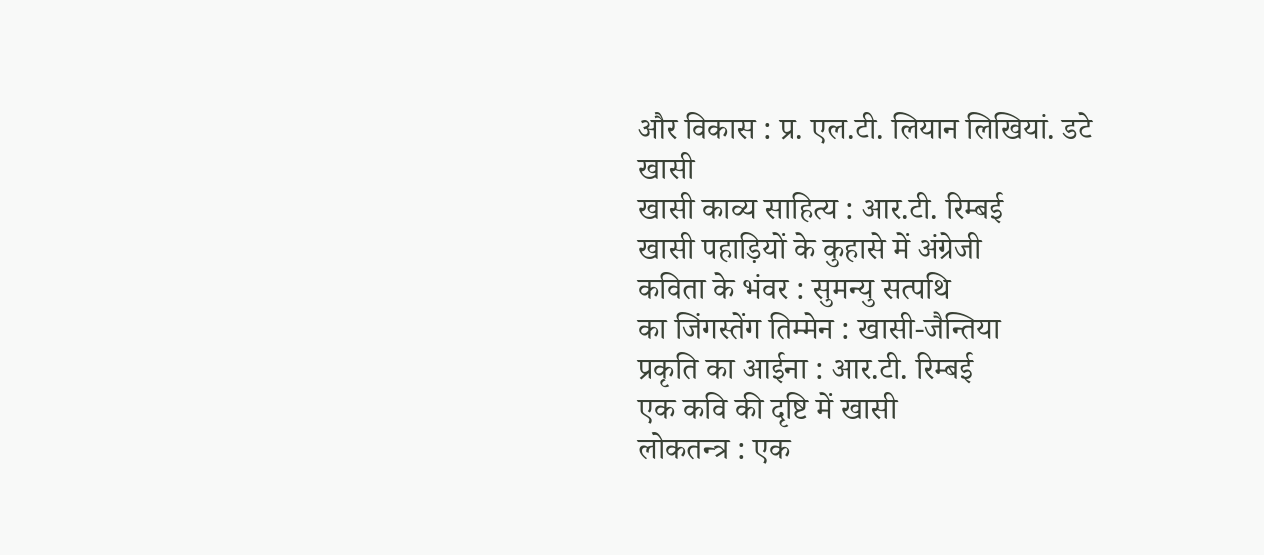और विकास : प्र. एल.टी. लियान लिखियां. डटे
खासी
खासी काव्य साहित्य : आर.टी. रिम्बई
खासी पहाड़ियों के कुहासे में अंग्रेजी
कविता के भंवर : सुमन्यु सत्पथि
का जिंगस्तेंग तिम्मेन : खासी-जैन्तिया
प्रकृति का आईना : आर.टी. रिम्बई
एक कवि की दृष्टि में खासी
लोकतन्त्र : एक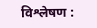विश्लेषण :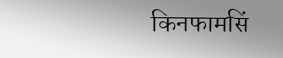किनफामसिं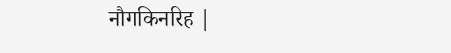नौगकिनरिह |